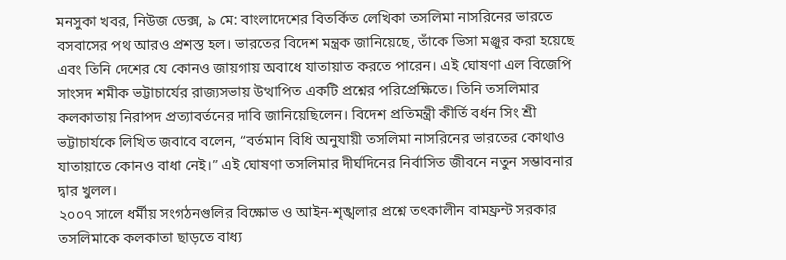মনসুকা খবর, নিউজ ডেক্স, ৯ মে: বাংলাদেশের বিতর্কিত লেখিকা তসলিমা নাসরিনের ভারতে বসবাসের পথ আরও প্রশস্ত হল। ভারতের বিদেশ মন্ত্রক জানিয়েছে, তাঁকে ভিসা মঞ্জুর করা হয়েছে এবং তিনি দেশের যে কোনও জায়গায় অবাধে যাতায়াত করতে পারেন। এই ঘোষণা এল বিজেপি সাংসদ শমীক ভট্টাচার্যের রাজ্যসভায় উত্থাপিত একটি প্রশ্নের পরিপ্রেক্ষিতে। তিনি তসলিমার কলকাতায় নিরাপদ প্রত্যাবর্তনের দাবি জানিয়েছিলেন। বিদেশ প্রতিমন্ত্রী কীর্তি বর্ধন সিং শ্রী ভট্টাচার্যকে লিখিত জবাবে বলেন, “বর্তমান বিধি অনুযায়ী তসলিমা নাসরিনের ভারতের কোথাও যাতায়াতে কোনও বাধা নেই।” এই ঘোষণা তসলিমার দীর্ঘদিনের নির্বাসিত জীবনে নতুন সম্ভাবনার দ্বার খুলল।
২০০৭ সালে ধর্মীয় সংগঠনগুলির বিক্ষোভ ও আইন-শৃঙ্খলার প্রশ্নে তৎকালীন বামফ্রন্ট সরকার তসলিমাকে কলকাতা ছাড়তে বাধ্য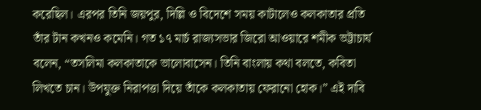করেছিল। এরপর তিনি জয়পুর, দিল্লি ও বিদেশে সময় কাটালেও কলকাতার প্রতি তাঁর টান কখনও কমেনি। গত ১৭ মার্চ রাজ্যসভার জিরো আওয়ারে শমীক ভট্টাচার্য বলেন, “তসলিমা কলকাতাকে ভালোবাসেন। তিনি বাংলায় কথা বলতে, কবিতা লিখতে চান। উপযুক্ত নিরাপত্তা দিয়ে তাঁকে কলকাতায় ফেরানো হোক।” এই দাবি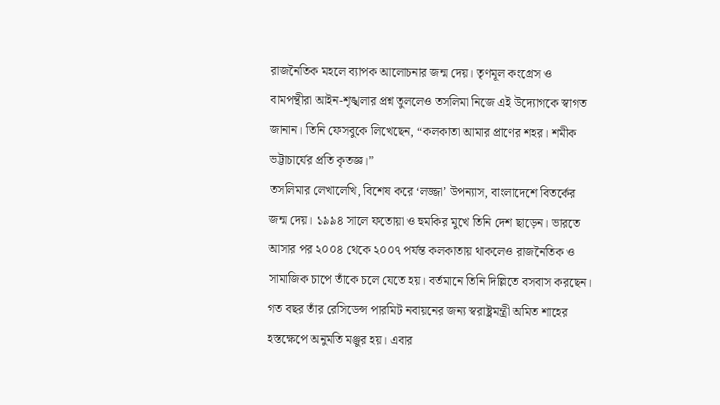রাজনৈতিক মহলে ব্যাপক আলোচনার জন্ম দেয়। তৃণমূল কংগ্রেস ও বামপন্থীরা আইন-শৃঙ্খলার প্রশ্ন তুললেও তসলিমা নিজে এই উদ্যোগকে স্বাগত জানান। তিনি ফেসবুকে লিখেছেন, “কলকাতা আমার প্রাণের শহর। শমীক ভট্টাচার্যের প্রতি কৃতজ্ঞ।”
তসলিমার লেখালেখি, বিশেষ করে ‘লজ্জা’ উপন্যাস, বাংলাদেশে বিতর্কের জন্ম দেয়। ১৯৯৪ সালে ফতোয়া ও হুমকির মুখে তিনি দেশ ছাড়েন। ভারতে আসার পর ২০০৪ থেকে ২০০৭ পর্যন্ত কলকাতায় থাকলেও রাজনৈতিক ও সামাজিক চাপে তাঁকে চলে যেতে হয়। বর্তমানে তিনি দিল্লিতে বসবাস করছেন। গত বছর তাঁর রেসিডেন্স পারমিট নবায়নের জন্য স্বরাষ্ট্রমন্ত্রী অমিত শাহের হস্তক্ষেপে অনুমতি মঞ্জুর হয়। এবার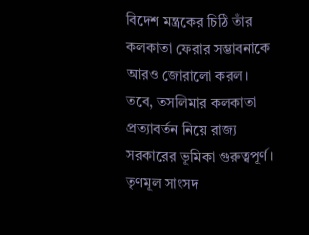বিদেশ মন্ত্রকের চিঠি তাঁর কলকাতা ফেরার সম্ভাবনাকে আরও জোরালো করল।
তবে, তসলিমার কলকাতা প্রত্যাবর্তন নিয়ে রাজ্য সরকারের ভূমিকা গুরুত্বপূর্ণ। তৃণমূল সাংসদ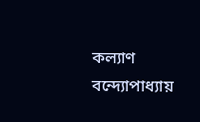কল্যাণ বন্দ্যোপাধ্যায়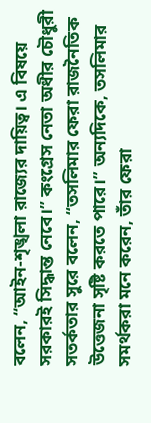বলেন, “আইন-শৃঙ্খলা রাজ্যের দায়িত্ব। এ বিষয়ে সরকারই সিদ্ধান্ত নেবে।” কংগ্রেস নেতা অধীর চৌধুরী সতর্কতার সুরে বলেন, “তসলিমার ফেরা রাজনৈতিক উত্তেজনা সৃষ্টি করতে পারে।” অন্যদিকে, তসলিমার সমর্থকরা মনে করেন, তাঁর ফেরা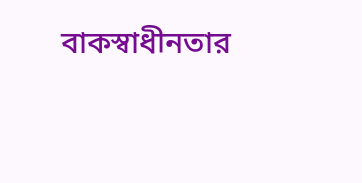বাকস্বাধীনতার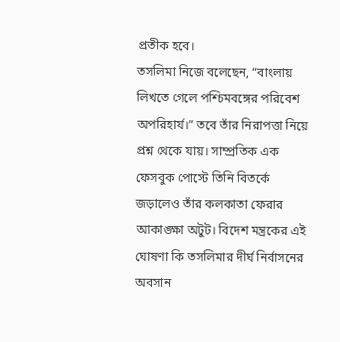প্রতীক হবে।
তসলিমা নিজে বলেছেন, “বাংলায় লিখতে গেলে পশ্চিমবঙ্গের পরিবেশ অপরিহার্য।” তবে তাঁর নিরাপত্তা নিয়ে প্রশ্ন থেকে যায়। সাম্প্রতিক এক ফেসবুক পোস্টে তিনি বিতর্কে জড়ালেও তাঁর কলকাতা ফেরার আকাঙ্ক্ষা অটুট। বিদেশ মন্ত্রকের এই ঘোষণা কি তসলিমার দীর্ঘ নির্বাসনের অবসান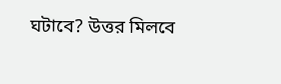ঘটাবে? উত্তর মিলবে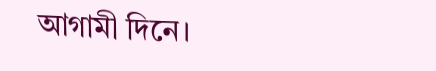আগামী দিনে।